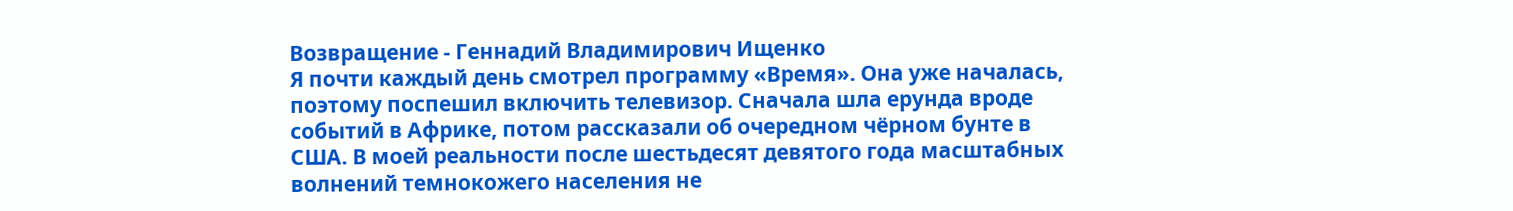Возвращение - Геннадий Владимирович Ищенко
Я почти каждый день смотрел программу «Время». Она уже началась, поэтому поспешил включить телевизор. Сначала шла ерунда вроде событий в Африке, потом рассказали об очередном чёрном бунте в США. В моей реальности после шестьдесят девятого года масштабных волнений темнокожего населения не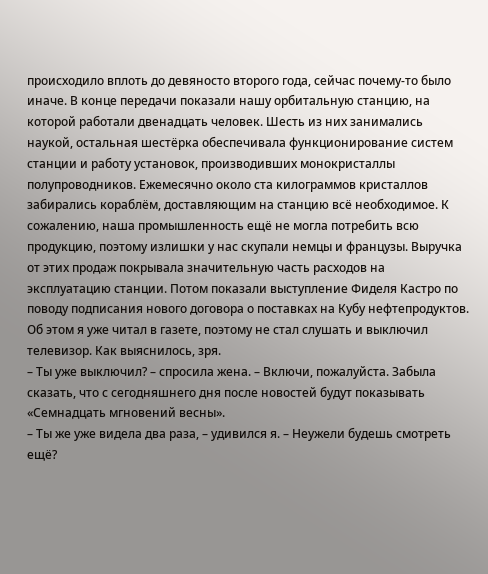происходило вплоть до девяносто второго года, сейчас почему-то было иначе. В конце передачи показали нашу орбитальную станцию, на которой работали двенадцать человек. Шесть из них занимались наукой, остальная шестёрка обеспечивала функционирование систем станции и работу установок, производивших монокристаллы полупроводников. Ежемесячно около ста килограммов кристаллов забирались кораблём, доставляющим на станцию всё необходимое. К сожалению, наша промышленность ещё не могла потребить всю продукцию, поэтому излишки у нас скупали немцы и французы. Выручка от этих продаж покрывала значительную часть расходов на эксплуатацию станции. Потом показали выступление Фиделя Кастро по поводу подписания нового договора о поставках на Кубу нефтепродуктов. Об этом я уже читал в газете, поэтому не стал слушать и выключил телевизор. Как выяснилось, зря.
– Ты уже выключил? – спросила жена. – Включи, пожалуйста. Забыла сказать, что с сегодняшнего дня после новостей будут показывать «Семнадцать мгновений весны».
– Ты же уже видела два раза, – удивился я. – Неужели будешь смотреть ещё?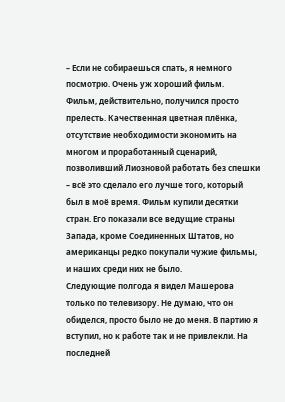– Если не собираешься спать, я немного посмотрю. Очень уж хороший фильм.
Фильм, действительно, получился просто прелесть. Качественная цветная плёнка, отсутствие необходимости экономить на многом и проработанный сценарий, позволивший Лиозновой работать без спешки – всё это сделало его лучше того, который был в моё время. Фильм купили десятки стран. Его показали все ведущие страны Запада, кроме Соединенных Штатов, но американцы редко покупали чужие фильмы, и наших среди них не было.
Следующие полгода я видел Машерова только по телевизору. Не думаю, что он обиделся, просто было не до меня. В партию я вступил, но к работе так и не привлекли. На последней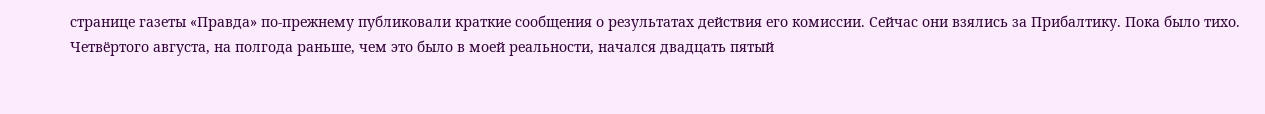странице газеты «Правда» по-прежнему публиковали краткие сообщения о результатах действия его комиссии. Сейчас они взялись за Прибалтику. Пока было тихо.
Четвёртого августа, на полгода раньше, чем это было в моей реальности, начался двадцать пятый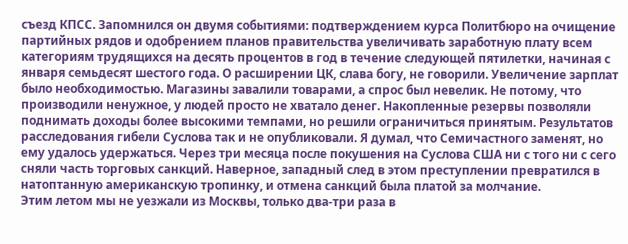съезд КПСС. Запомнился он двумя событиями: подтверждением курса Политбюро на очищение партийных рядов и одобрением планов правительства увеличивать заработную плату всем категориям трудящихся на десять процентов в год в течение следующей пятилетки, начиная с января семьдесят шестого года. О расширении ЦК, слава богу, не говорили. Увеличение зарплат было необходимостью. Магазины завалили товарами, а спрос был невелик. Не потому, что производили ненужное, у людей просто не хватало денег. Накопленные резервы позволяли поднимать доходы более высокими темпами, но решили ограничиться принятым. Результатов расследования гибели Суслова так и не опубликовали. Я думал, что Семичастного заменят, но ему удалось удержаться. Через три месяца после покушения на Суслова США ни с того ни с сего сняли часть торговых санкций. Наверное, западный след в этом преступлении превратился в натоптанную американскую тропинку, и отмена санкций была платой за молчание.
Этим летом мы не уезжали из Москвы, только два-три раза в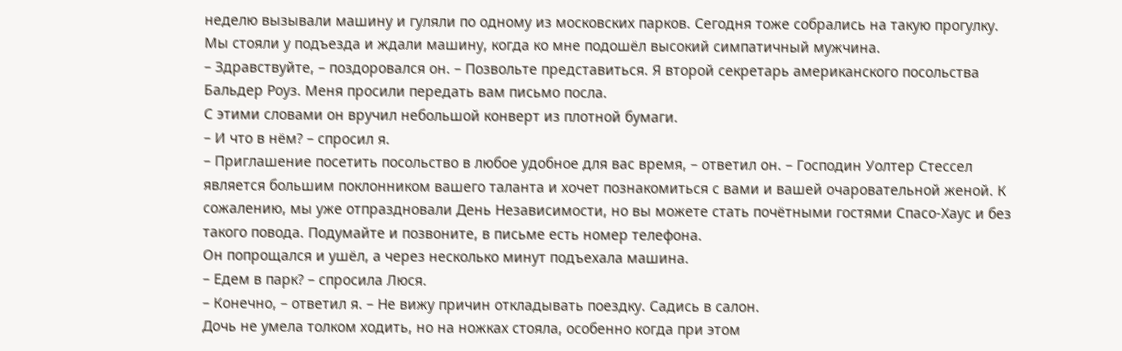неделю вызывали машину и гуляли по одному из московских парков. Сегодня тоже собрались на такую прогулку. Мы стояли у подъезда и ждали машину, когда ко мне подошёл высокий симпатичный мужчина.
– Здравствуйте, – поздоровался он. – Позвольте представиться. Я второй секретарь американского посольства Бальдер Роуз. Меня просили передать вам письмо посла.
С этими словами он вручил небольшой конверт из плотной бумаги.
– И что в нём? – спросил я.
– Приглашение посетить посольство в любое удобное для вас время, – ответил он. – Господин Уолтер Стессел является большим поклонником вашего таланта и хочет познакомиться с вами и вашей очаровательной женой. К сожалению, мы уже отпраздновали День Независимости, но вы можете стать почётными гостями Спасо-Хаус и без такого повода. Подумайте и позвоните, в письме есть номер телефона.
Он попрощался и ушёл, а через несколько минут подъехала машина.
– Едем в парк? – спросила Люся.
– Конечно, – ответил я. – Не вижу причин откладывать поездку. Садись в салон.
Дочь не умела толком ходить, но на ножках стояла, особенно когда при этом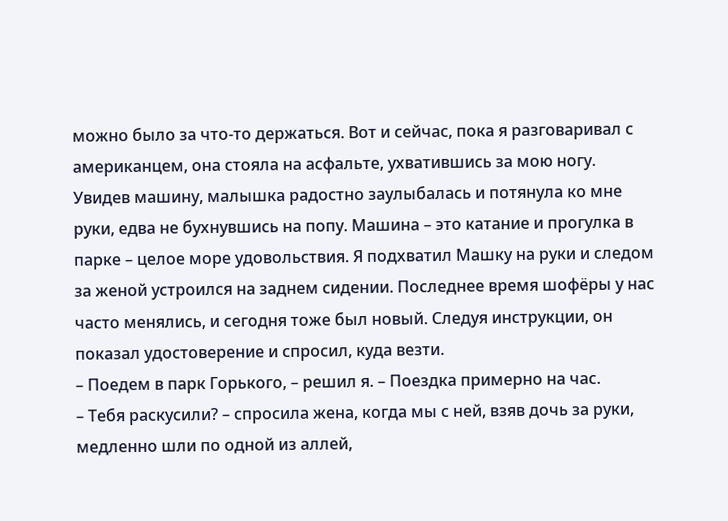можно было за что-то держаться. Вот и сейчас, пока я разговаривал с американцем, она стояла на асфальте, ухватившись за мою ногу. Увидев машину, малышка радостно заулыбалась и потянула ко мне руки, едва не бухнувшись на попу. Машина – это катание и прогулка в парке – целое море удовольствия. Я подхватил Машку на руки и следом за женой устроился на заднем сидении. Последнее время шофёры у нас часто менялись, и сегодня тоже был новый. Следуя инструкции, он показал удостоверение и спросил, куда везти.
– Поедем в парк Горького, – решил я. – Поездка примерно на час.
– Тебя раскусили? – спросила жена, когда мы с ней, взяв дочь за руки, медленно шли по одной из аллей,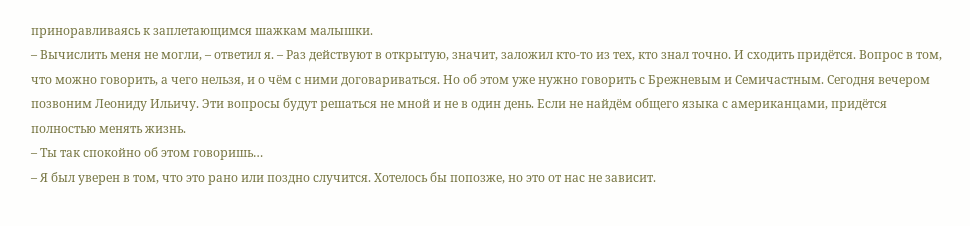приноравливаясь к заплетающимся шажкам малышки.
– Вычислить меня не могли, – ответил я. – Раз действуют в открытую, значит, заложил кто-то из тех, кто знал точно. И сходить придётся. Вопрос в том, что можно говорить, а чего нельзя, и о чём с ними договариваться. Но об этом уже нужно говорить с Брежневым и Семичастным. Сегодня вечером позвоним Леониду Ильичу. Эти вопросы будут решаться не мной и не в один день. Если не найдём общего языка с американцами, придётся полностью менять жизнь.
– Ты так спокойно об этом говоришь…
– Я был уверен в том, что это рано или поздно случится. Хотелось бы попозже, но это от нас не зависит.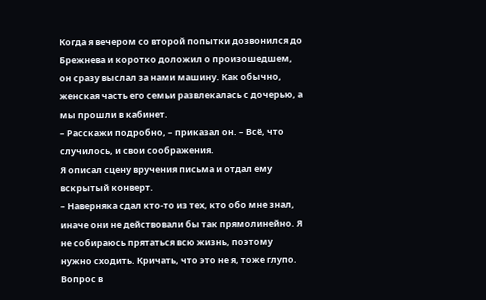Когда я вечером со второй попытки дозвонился до Брежнева и коротко доложил о произошедшем, он сразу выслал за нами машину. Как обычно, женская часть его семьи развлекалась с дочерью, а мы прошли в кабинет.
– Расскажи подробно, – приказал он. – Всё, что случилось, и свои соображения.
Я описал сцену вручения письма и отдал ему вскрытый конверт.
– Наверняка сдал кто-то из тех, кто обо мне знал, иначе они не действовали бы так прямолинейно. Я не собираюсь прятаться всю жизнь, поэтому нужно сходить. Кричать, что это не я, тоже глупо. Вопрос в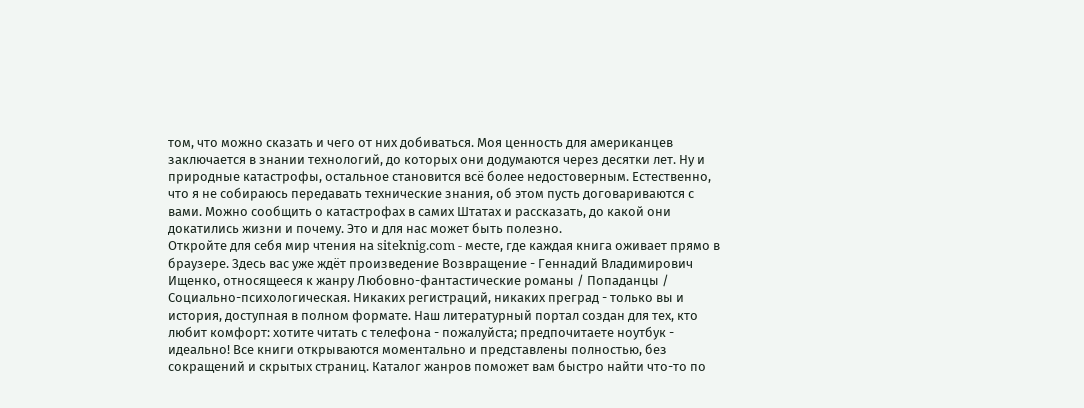том, что можно сказать и чего от них добиваться. Моя ценность для американцев заключается в знании технологий, до которых они додумаются через десятки лет. Ну и природные катастрофы, остальное становится всё более недостоверным. Естественно, что я не собираюсь передавать технические знания, об этом пусть договариваются с вами. Можно сообщить о катастрофах в самих Штатах и рассказать, до какой они докатились жизни и почему. Это и для нас может быть полезно.
Откройте для себя мир чтения на siteknig.com - месте, где каждая книга оживает прямо в браузере. Здесь вас уже ждёт произведение Возвращение - Геннадий Владимирович Ищенко, относящееся к жанру Любовно-фантастические романы / Попаданцы / Социально-психологическая. Никаких регистраций, никаких преград - только вы и история, доступная в полном формате. Наш литературный портал создан для тех, кто любит комфорт: хотите читать с телефона - пожалуйста; предпочитаете ноутбук - идеально! Все книги открываются моментально и представлены полностью, без сокращений и скрытых страниц. Каталог жанров поможет вам быстро найти что-то по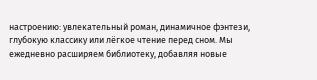настроению: увлекательный роман, динамичное фэнтези, глубокую классику или лёгкое чтение перед сном. Мы ежедневно расширяем библиотеку, добавляя новые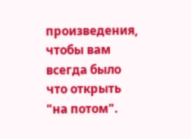произведения, чтобы вам всегда было что открыть "на потом".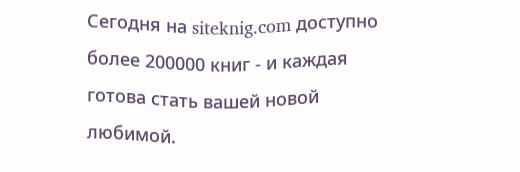Сегодня на siteknig.com доступно более 200000 книг - и каждая готова стать вашей новой любимой.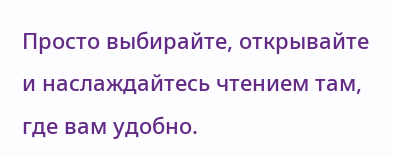Просто выбирайте, открывайте и наслаждайтесь чтением там, где вам удобно.